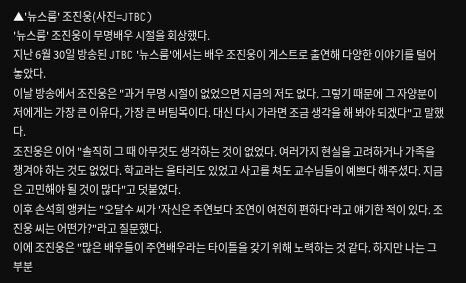▲'뉴스룸' 조진웅(사진=JTBC)
'뉴스룸' 조진웅이 무명배우 시절을 회상했다.
지난 6월 30일 방송된 JTBC '뉴스룸'에서는 배우 조진웅이 게스트로 출연해 다양한 이야기를 털어놓았다.
이날 방송에서 조진웅은 "과거 무명 시절이 없었으면 지금의 저도 없다. 그렇기 때문에 그 자양분이 저에게는 가장 큰 이유다, 가장 큰 버팀목이다. 대신 다시 가라면 조금 생각을 해 봐야 되겠다"고 말했다.
조진웅은 이어 "솔직히 그 때 아무것도 생각하는 것이 없었다. 여러가지 현실을 고려하거나 가족을 챙겨야 하는 것도 없었다. 학교라는 울타리도 있었고 사고를 쳐도 교수님들이 예쁘다 해주셨다. 지금은 고민해야 될 것이 많다"고 덧붙였다.
이후 손석희 앵커는 "오달수 씨가 '자신은 주연보다 조연이 여전히 편하다'라고 얘기한 적이 있다. 조진웅 씨는 어떤가?"라고 질문했다.
이에 조진웅은 "많은 배우들이 주연배우라는 타이틀을 갖기 위해 노력하는 것 같다. 하지만 나는 그 부분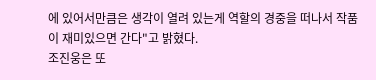에 있어서만큼은 생각이 열려 있는게 역할의 경중을 떠나서 작품이 재미있으면 간다"고 밝혔다.
조진웅은 또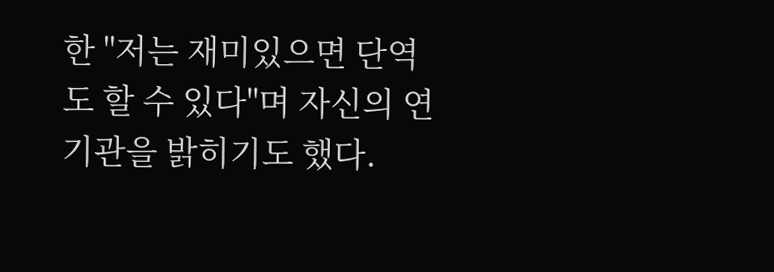한 "저는 재미있으면 단역도 할 수 있다"며 자신의 연기관을 밝히기도 했다.